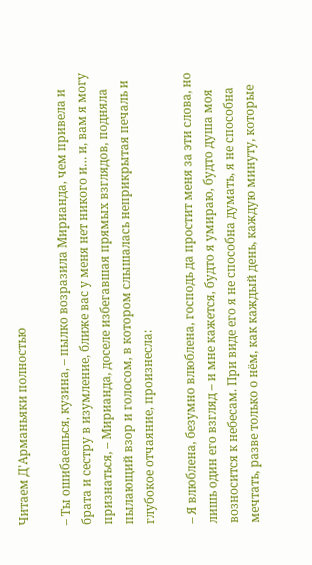Читаем Д'Арманьяки полностью

– Ты ошибаешься, кузина, – пылко возразила Мирианда, чем привела и брата и сестру в изумление, ближе вас у меня нет никого и… и, вам я могу признаться, – Мирианда, доселе избегавшая прямых взглядов, подняла пылающий взор и голосом, в котором слышалась неприкрытая печаль и глубокое отчаяние, произнесла:

– Я влюблена, безумно влюблена, господь да простит меня за эти слова, но лишь один его взгляд – и мне кажется, будто я умираю, будто душа моя возносится к небесам. При виде его я не способна думать, я не способна мечтать, разве только о нём, как каждый день, каждую минуту, которые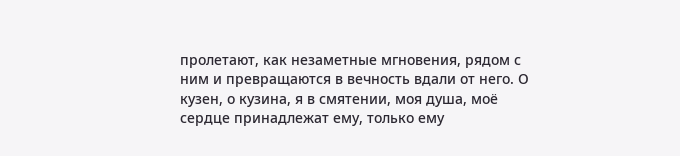пролетают, как незаметные мгновения, рядом с ним и превращаются в вечность вдали от него. О кузен, о кузина, я в смятении, моя душа, моё сердце принадлежат ему, только ему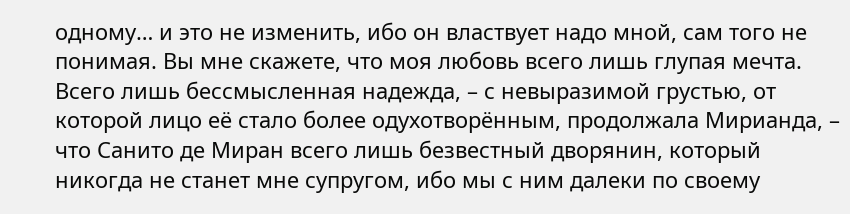одному… и это не изменить, ибо он властвует надо мной, сам того не понимая. Вы мне скажете, что моя любовь всего лишь глупая мечта. Всего лишь бессмысленная надежда, – с невыразимой грустью, от которой лицо её стало более одухотворённым, продолжала Мирианда, – что Санито де Миран всего лишь безвестный дворянин, который никогда не станет мне супругом, ибо мы с ним далеки по своему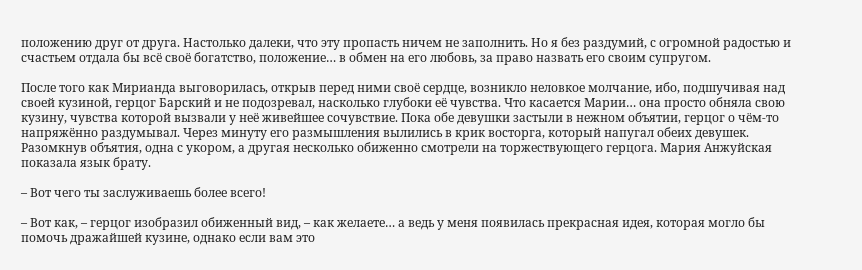положению друг от друга. Настолько далеки, что эту пропасть ничем не заполнить. Но я без раздумий, с огромной радостью и счастьем отдала бы всё своё богатство, положение… в обмен на его любовь, за право назвать его своим супругом.

После того как Мирианда выговорилась, открыв перед ними своё сердце, возникло неловкое молчание, ибо, подшучивая над своей кузиной, герцог Барский и не подозревал, насколько глубоки её чувства. Что касается Марии… она просто обняла свою кузину, чувства которой вызвали у неё живейшее сочувствие. Пока обе девушки застыли в нежном объятии, герцог о чём-то напряжённо раздумывал. Через минуту его размышления вылились в крик восторга, который напугал обеих девушек. Разомкнув объятия, одна с укором, а другая несколько обиженно смотрели на торжествующего герцога. Мария Анжуйская показала язык брату.

– Вот чего ты заслуживаешь более всего!

– Вот как, – герцог изобразил обиженный вид, – как желаете… а ведь у меня появилась прекрасная идея, которая могло бы помочь дражайшей кузине, однако если вам это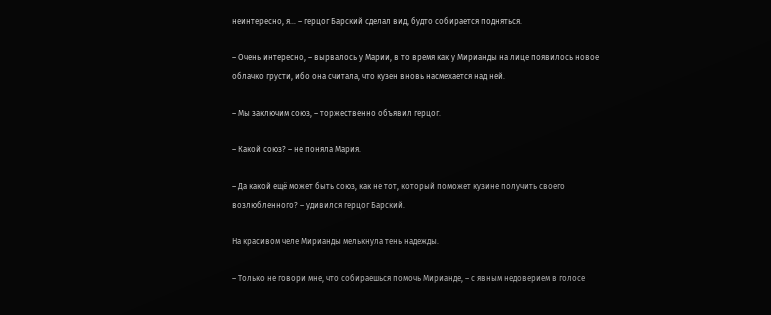неинтересно, я… – герцог Барский сделал вид, будто собирается подняться.

– Очень интересно, – вырвалось у Марии, в то время как у Мирианды на лице появилось новое облачко грусти, ибо она считала, что кузен вновь насмехается над ней.

– Мы заключим союз, – торжественно объявил герцог.

– Какой союз? – не поняла Мария.

– Да какой ещё может быть союз, как не тот, который поможет кузине получить своего возлюбленного? – удивился герцог Барский.

На красивом челе Мирианды мелькнула тень надежды.

– Только не говори мне, что собираешься помочь Мирианде, – с явным недоверием в голосе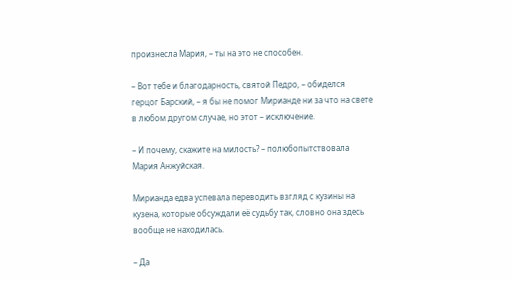произнесла Мария, – ты на это не способен.

– Вот тебе и благодарность, святой Педро, – обиделся герцог Барский, – я бы не помог Мирианде ни за что на свете в любом другом случае, но этот – исключение.

– И почему, скажите на милость? – полюбопытствовала Мария Анжуйская.

Мирианда едва успевала переводить взгляд с кузины на кузена, которые обсуждали её судьбу так, словно она здесь вообще не находилась.

– Да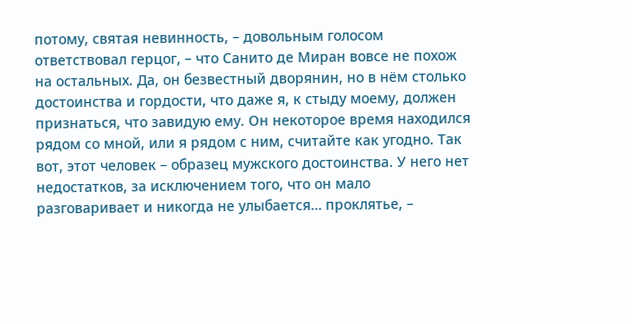потому, святая невинность, – довольным голосом ответствовал герцог, – что Санито де Миран вовсе не похож на остальных. Да, он безвестный дворянин, но в нём столько достоинства и гордости, что даже я, к стыду моему, должен признаться, что завидую ему. Он некоторое время находился рядом со мной, или я рядом с ним, считайте как угодно. Так вот, этот человек – образец мужского достоинства. У него нет недостатков, за исключением того, что он мало разговаривает и никогда не улыбается… проклятье, –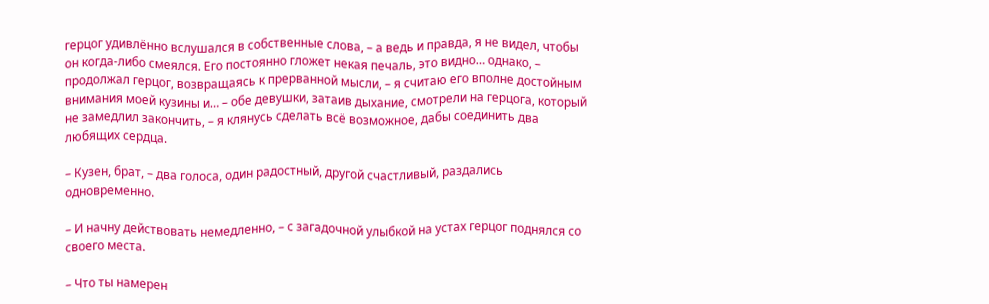герцог удивлённо вслушался в собственные слова, – а ведь и правда, я не видел, чтобы он когда-либо смеялся. Его постоянно гложет некая печаль, это видно… однако, – продолжал герцог, возвращаясь к прерванной мысли, – я считаю его вполне достойным внимания моей кузины и… – обе девушки, затаив дыхание, смотрели на герцога, который не замедлил закончить, – я клянусь сделать всё возможное, дабы соединить два любящих сердца.

– Кузен, брат, – два голоса, один радостный, другой счастливый, раздались одновременно.

– И начну действовать немедленно, – с загадочной улыбкой на устах герцог поднялся со своего места.

– Что ты намерен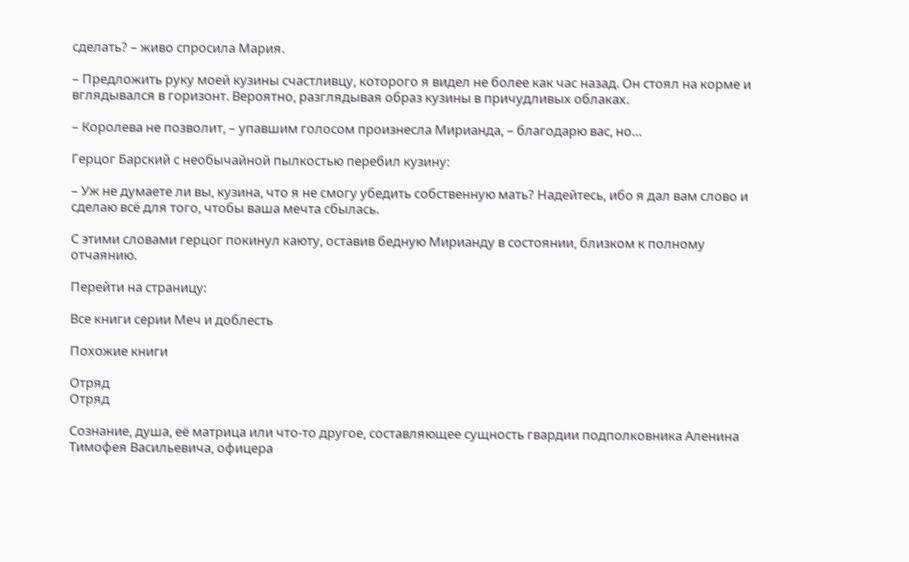сделать? – живо спросила Мария.

– Предложить руку моей кузины счастливцу, которого я видел не более как час назад. Он стоял на корме и вглядывался в горизонт. Вероятно, разглядывая образ кузины в причудливых облаках.

– Королева не позволит, – упавшим голосом произнесла Мирианда, – благодарю вас, но…

Герцог Барский с необычайной пылкостью перебил кузину:

– Уж не думаете ли вы, кузина, что я не смогу убедить собственную мать? Надейтесь, ибо я дал вам слово и сделаю всё для того, чтобы ваша мечта сбылась.

С этими словами герцог покинул каюту, оставив бедную Мирианду в состоянии, близком к полному отчаянию.

Перейти на страницу:

Все книги серии Меч и доблесть

Похожие книги

Отряд
Отряд

Сознание, душа, её матрица или что-то другое, составляющее сущность гвардии подполковника Аленина Тимофея Васильевича, офицера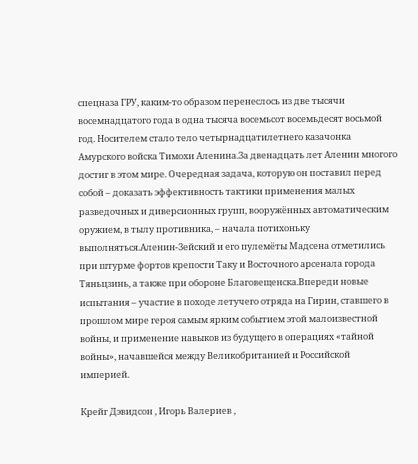спецназа ГРУ, каким-то образом перенеслось из две тысячи восемнадцатого года в одна тысяча восемьсот восемьдесят восьмой год. Носителем стало тело четырнадцатилетнего казачонка Амурского войска Тимохи Аленина.За двенадцать лет Аленин многого достиг в этом мире. Очередная задача, которую он поставил перед собой – доказать эффективность тактики применения малых разведочных и диверсионных групп, вооружённых автоматическим оружием, в тылу противника, – начала потихоньку выполняться.Аленин-Зейский и его пулемёты Мадсена отметились при штурме фортов крепости Таку и Восточного арсенала города Тяньцзинь, а также при обороне Благовещенска.Впереди новые испытания – участие в походе летучего отряда на Гирин, ставшего в прошлом мире героя самым ярким событием этой малоизвестной войны, и применение навыков из будущего в операциях «тайной войны», начавшейся между Великобританией и Российской империей.

Крейг Дэвидсон , Игорь Валериев ,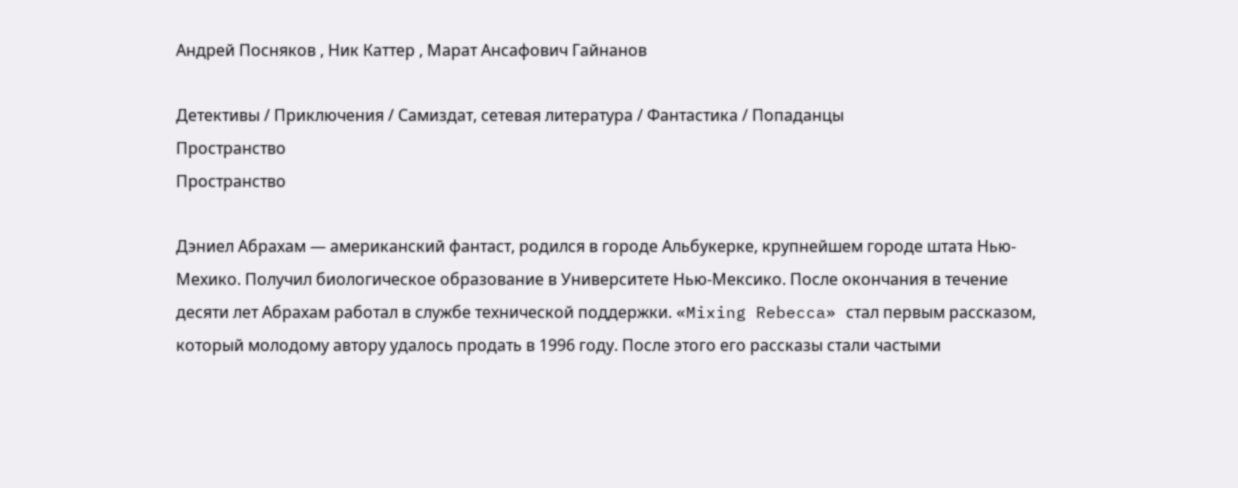Андрей Посняков , Ник Каттер , Марат Ансафович Гайнанов

Детективы / Приключения / Самиздат, сетевая литература / Фантастика / Попаданцы
Пространство
Пространство

Дэниел Абрахам — американский фантаст, родился в городе Альбукерке, крупнейшем городе штата Нью-Мехико. Получил биологическое образование в Университете Нью-Мексико. После окончания в течение десяти лет Абрахам работал в службе технической поддержки. «Mixing Rebecca» стал первым рассказом, который молодому автору удалось продать в 1996 году. После этого его рассказы стали частыми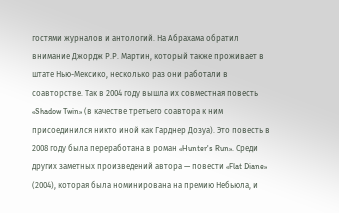гостями журналов и антологий. На Абрахама обратил внимание Джордж Р.Р. Мартин, который также проживает в штате Нью-Мексико, несколько раз они работали в соавторстве. Так в 2004 году вышла их совместная повесть «Shadow Twin» (в качестве третьего соавтора к ним присоединился никто иной как Гарднер Дозуа). Это повесть в 2008 году была переработана в роман «Hunter's Run». Среди других заметных произведений автора — повести «Flat Diane» (2004), которая была номинирована на премию Небьюла, и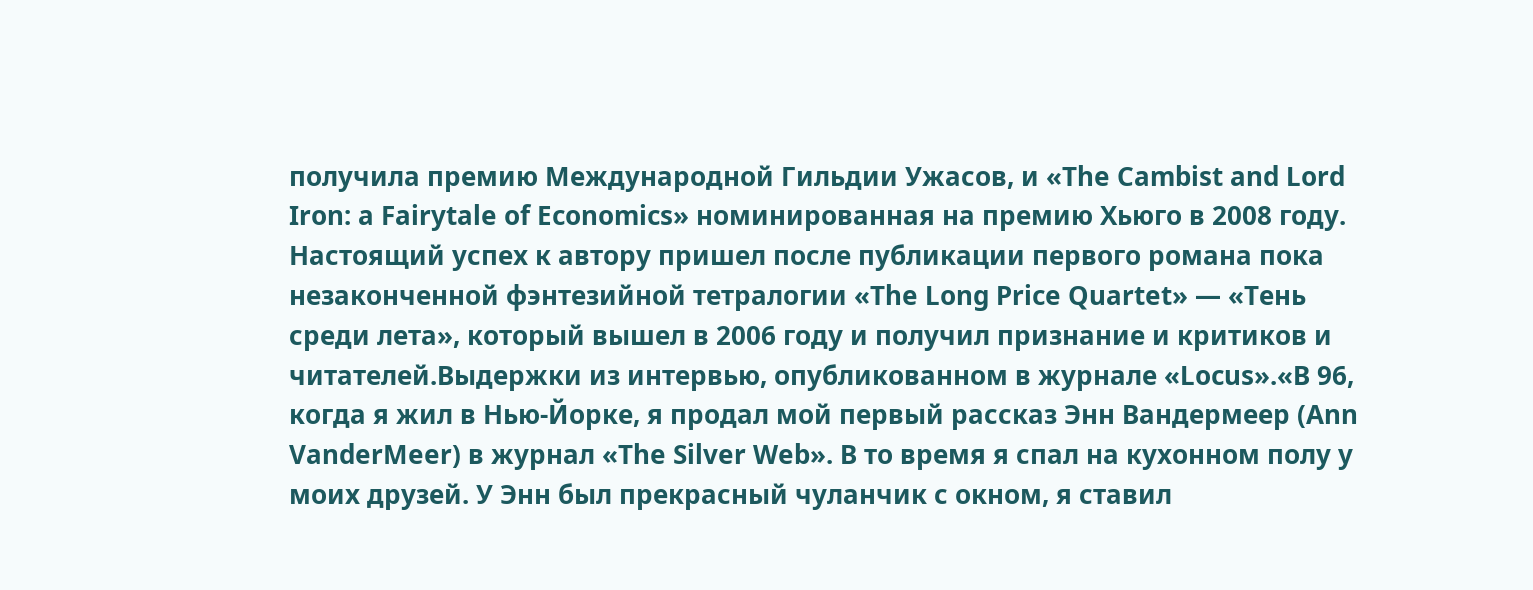получила премию Международной Гильдии Ужасов, и «The Cambist and Lord Iron: a Fairytale of Economics» номинированная на премию Хьюго в 2008 году. Настоящий успех к автору пришел после публикации первого романа пока незаконченной фэнтезийной тетралогии «The Long Price Quartet» — «Тень среди лета», который вышел в 2006 году и получил признание и критиков и читателей.Выдержки из интервью, опубликованном в журнале «Locus».«В 96, когда я жил в Нью-Йорке, я продал мой первый рассказ Энн Вандермеер (Ann VanderMeer) в журнал «The Silver Web». В то время я спал на кухонном полу у моих друзей. У Энн был прекрасный чуланчик с окном, я ставил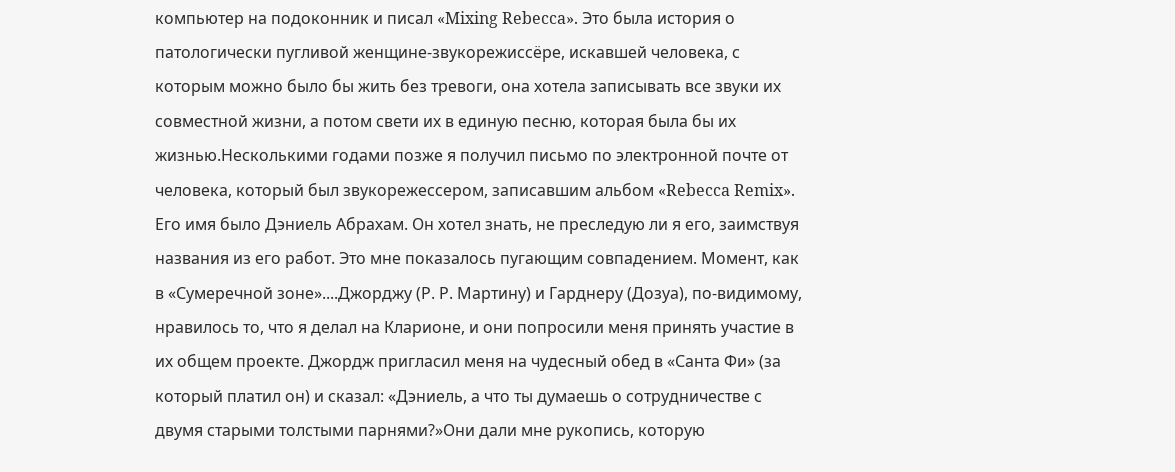компьютер на подоконник и писал «Mixing Rebecca». Это была история о патологически пугливой женщине-звукорежиссёре, искавшей человека, с которым можно было бы жить без тревоги, она хотела записывать все звуки их совместной жизни, а потом свети их в единую песню, которая была бы их жизнью.Несколькими годами позже я получил письмо по электронной почте от человека, который был звукорежессером, записавшим альбом «Rebecca Remix». Его имя было Дэниель Абрахам. Он хотел знать, не преследую ли я его, заимствуя названия из его работ. Это мне показалось пугающим совпадением. Момент, как в «Сумеречной зоне»....Джорджу (Р. Р. Мартину) и Гарднеру (Дозуа), по-видимому, нравилось то, что я делал на Кларионе, и они попросили меня принять участие в их общем проекте. Джордж пригласил меня на чудесный обед в «Санта Фи» (за который платил он) и сказал: «Дэниель, а что ты думаешь о сотрудничестве с двумя старыми толстыми парнями?»Они дали мне рукопись, которую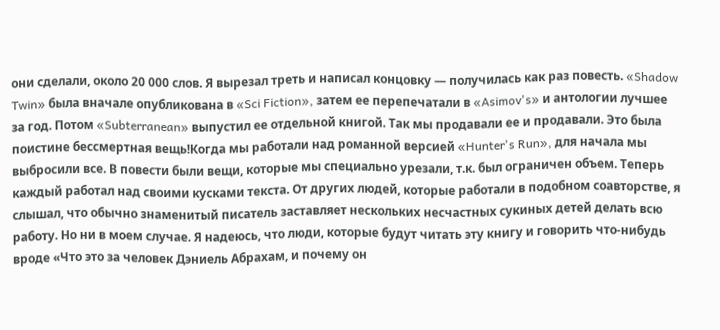они сделали, около 20 000 слов. Я вырезал треть и написал концовку — получилась как раз повесть. «Shadow Twin» была вначале опубликована в «Sci Fiction», затем ее перепечатали в «Asimov's» и антологии лучшее за год. Потом «Subterranean» выпустил ее отдельной книгой. Так мы продавали ее и продавали. Это была поистине бессмертная вещь!Когда мы работали над романной версией «Hunter's Run», для начала мы выбросили все. В повести были вещи, которые мы специально урезали, т.к. был ограничен объем. Теперь каждый работал над своими кусками текста. От других людей, которые работали в подобном соавторстве, я слышал, что обычно знаменитый писатель заставляет нескольких несчастных сукиных детей делать всю работу. Но ни в моем случае. Я надеюсь, что люди, которые будут читать эту книгу и говорить что-нибудь вроде «Что это за человек Дэниель Абрахам, и почему он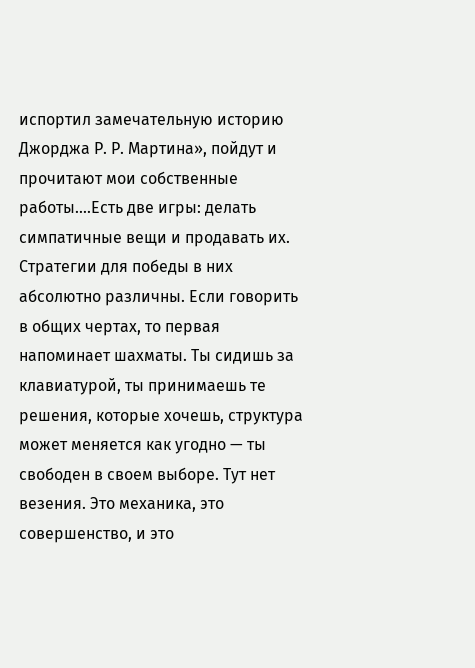испортил замечательную историю Джорджа Р. Р. Мартина», пойдут и прочитают мои собственные работы....Есть две игры: делать симпатичные вещи и продавать их. Стратегии для победы в них абсолютно различны. Если говорить в общих чертах, то первая напоминает шахматы. Ты сидишь за клавиатурой, ты принимаешь те решения, которые хочешь, структура может меняется как угодно — ты свободен в своем выборе. Тут нет везения. Это механика, это совершенство, и это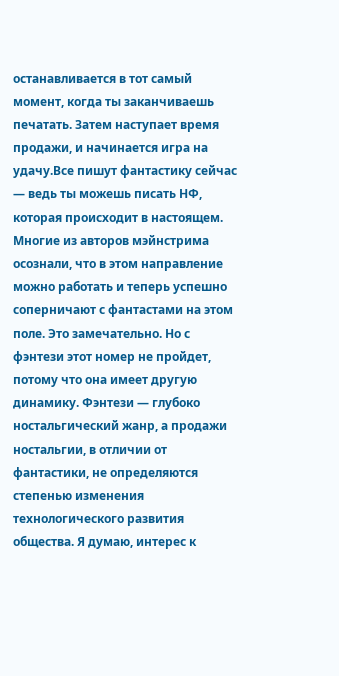останавливается в тот самый момент, когда ты заканчиваешь печатать. Затем наступает время продажи, и начинается игра на удачу.Все пишут фантастику сейчас — ведь ты можешь писать НФ, которая происходит в настоящем. Многие из авторов мэйнстрима осознали, что в этом направление можно работать и теперь успешно соперничают с фантастами на этом поле. Это замечательно. Но с фэнтези этот номер не пройдет, потому что она имеет другую динамику. Фэнтези — глубоко ностальгический жанр, а продажи ностальгии, в отличии от фантастики, не определяются степенью изменения технологического развития общества. Я думаю, интерес к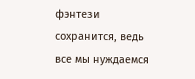фэнтези сохранится, ведь все мы нуждаемся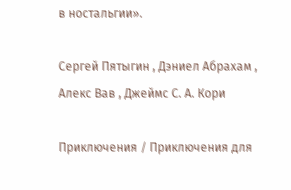в ностальгии».

Сергей Пятыгин , Дэниел Абрахам , Алекс Вав , Джеймс С. А. Кори

Приключения / Приключения для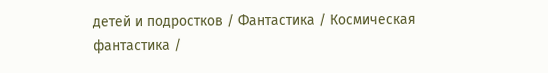детей и подростков / Фантастика / Космическая фантастика /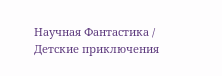Научная Фантастика / Детские приключения